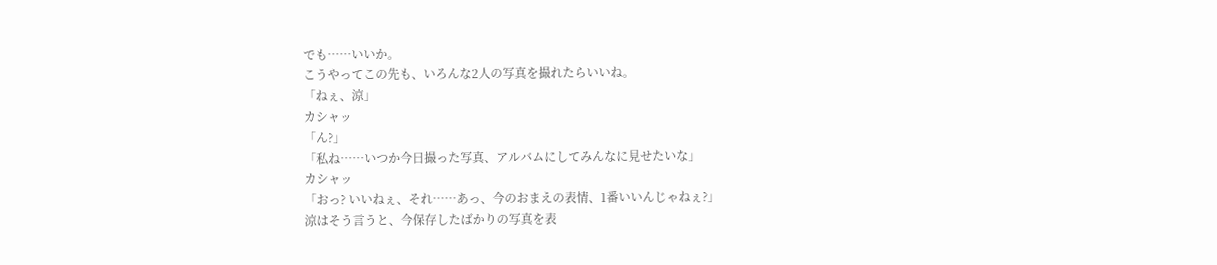でも……いいか。
こうやってこの先も、いろんな2人の写真を撮れたらいいね。
「ねぇ、涼」
カシャッ
「ん?」
「私ね……いつか今日撮った写真、アルバムにしてみんなに見せたいな」
カシャッ
「おっ? いいねぇ、それ……あっ、今のおまえの表情、1番いいんじゃねぇ?」
涼はそう言うと、今保存したばかりの写真を表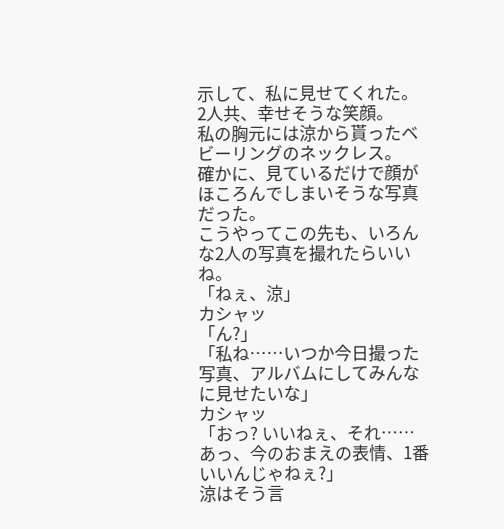示して、私に見せてくれた。
2人共、幸せそうな笑顔。
私の胸元には涼から貰ったベビーリングのネックレス。
確かに、見ているだけで顔がほころんでしまいそうな写真だった。
こうやってこの先も、いろんな2人の写真を撮れたらいいね。
「ねぇ、涼」
カシャッ
「ん?」
「私ね……いつか今日撮った写真、アルバムにしてみんなに見せたいな」
カシャッ
「おっ? いいねぇ、それ……あっ、今のおまえの表情、1番いいんじゃねぇ?」
涼はそう言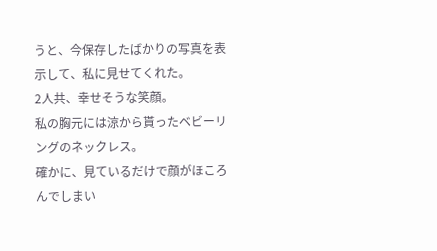うと、今保存したばかりの写真を表示して、私に見せてくれた。
2人共、幸せそうな笑顔。
私の胸元には涼から貰ったベビーリングのネックレス。
確かに、見ているだけで顔がほころんでしまい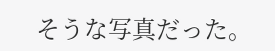そうな写真だった。